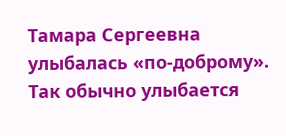Тамара Сергеевна улыбалась «по-доброму».
Так обычно улыбается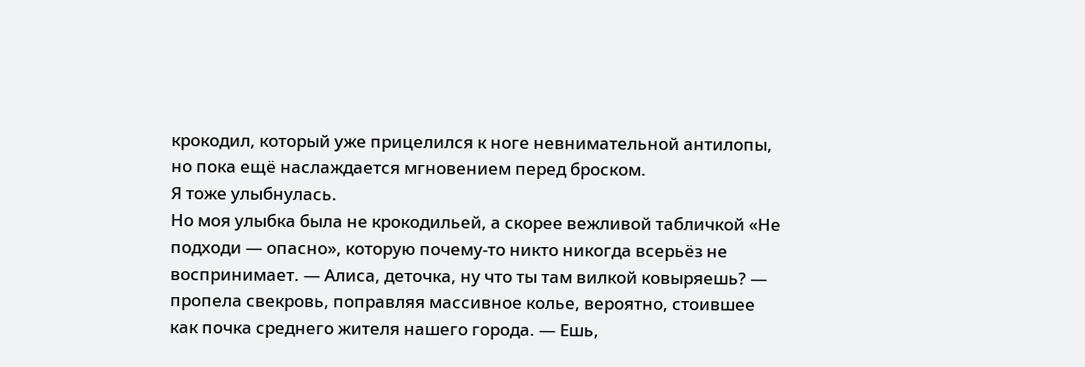крокодил, который уже прицелился к ноге невнимательной антилопы, но пока ещё наслаждается мгновением перед броском.
Я тоже улыбнулась.
Но моя улыбка была не крокодильей, а скорее вежливой табличкой «Не подходи — опасно», которую почему-то никто никогда всерьёз не воспринимает. — Алиса, деточка, ну что ты там вилкой ковыряешь? — пропела свекровь, поправляя массивное колье, вероятно, стоившее как почка среднего жителя нашего города. — Ешь,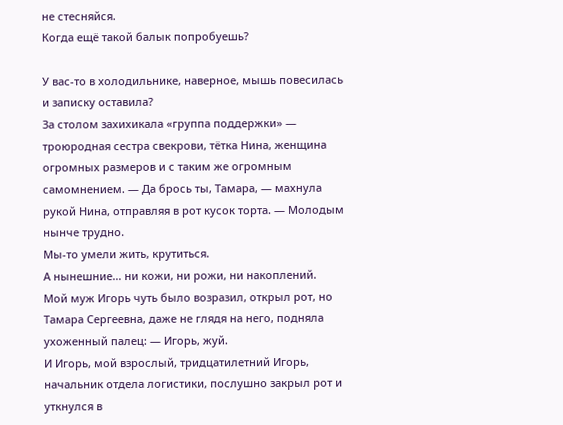не стесняйся.
Когда ещё такой балык попробуешь?

У вас-то в холодильнике, наверное, мышь повесилась и записку оставила?
За столом захихикала «группа поддержки» — троюродная сестра свекрови, тётка Нина, женщина огромных размеров и с таким же огромным самомнением. — Да брось ты, Тамара, — махнула рукой Нина, отправляя в рот кусок торта. — Молодым нынче трудно.
Мы-то умели жить, крутиться.
А нынешние… ни кожи, ни рожи, ни накоплений.
Мой муж Игорь чуть было возразил, открыл рот, но Тамара Сергеевна, даже не глядя на него, подняла ухоженный палец: — Игорь, жуй.
И Игорь, мой взрослый, тридцатилетний Игорь, начальник отдела логистики, послушно закрыл рот и уткнулся в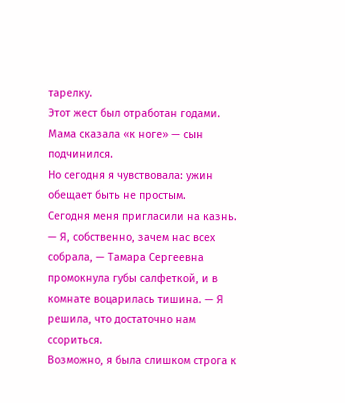тарелку.
Этот жест был отработан годами.
Мама сказала «к ноге» — сын подчинился.
Но сегодня я чувствовала: ужин обещает быть не простым.
Сегодня меня пригласили на казнь. — Я, собственно, зачем нас всех собрала, — Тамара Сергеевна промокнула губы салфеткой, и в комнате воцарилась тишина. — Я решила, что достаточно нам ссориться.
Возможно, я была слишком строга к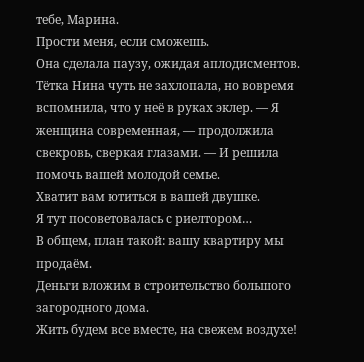тебе, Марина.
Прости меня, если сможешь.
Она сделала паузу, ожидая аплодисментов.
Тётка Нина чуть не захлопала, но вовремя вспомнила, что у неё в руках эклер. — Я женщина современная, — продолжила свекровь, сверкая глазами. — И решила помочь вашей молодой семье.
Хватит вам ютиться в вашей двушке.
Я тут посоветовалась с риелтором…
В общем, план такой: вашу квартиру мы продаём.
Деньги вложим в строительство большого загородного дома.
Жить будем все вместе, на свежем воздухе!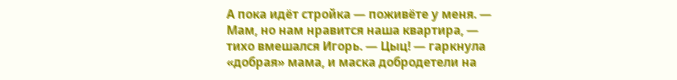А пока идёт стройка — поживёте у меня. — Мам, но нам нравится наша квартира, — тихо вмешался Игорь. — Цыц! — гаркнула «добрая» мама, и маска добродетели на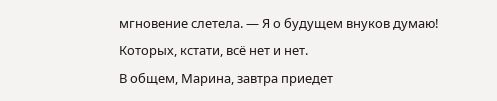мгновение слетела. — Я о будущем внуков думаю!
Которых, кстати, всё нет и нет.
В общем, Марина, завтра приедет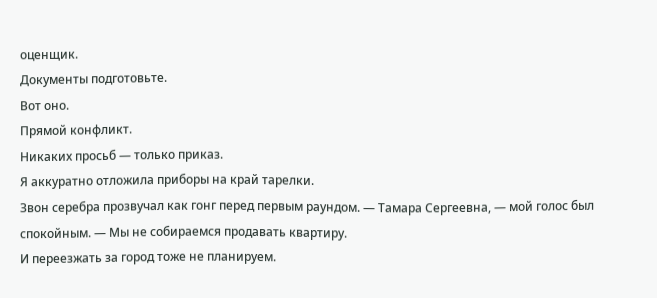оценщик.
Документы подготовьте.
Вот оно.
Прямой конфликт.
Никаких просьб — только приказ.
Я аккуратно отложила приборы на край тарелки.
Звон серебра прозвучал как гонг перед первым раундом. — Тамара Сергеевна, — мой голос был спокойным. — Мы не собираемся продавать квартиру.
И переезжать за город тоже не планируем.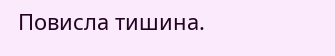Повисла тишина.